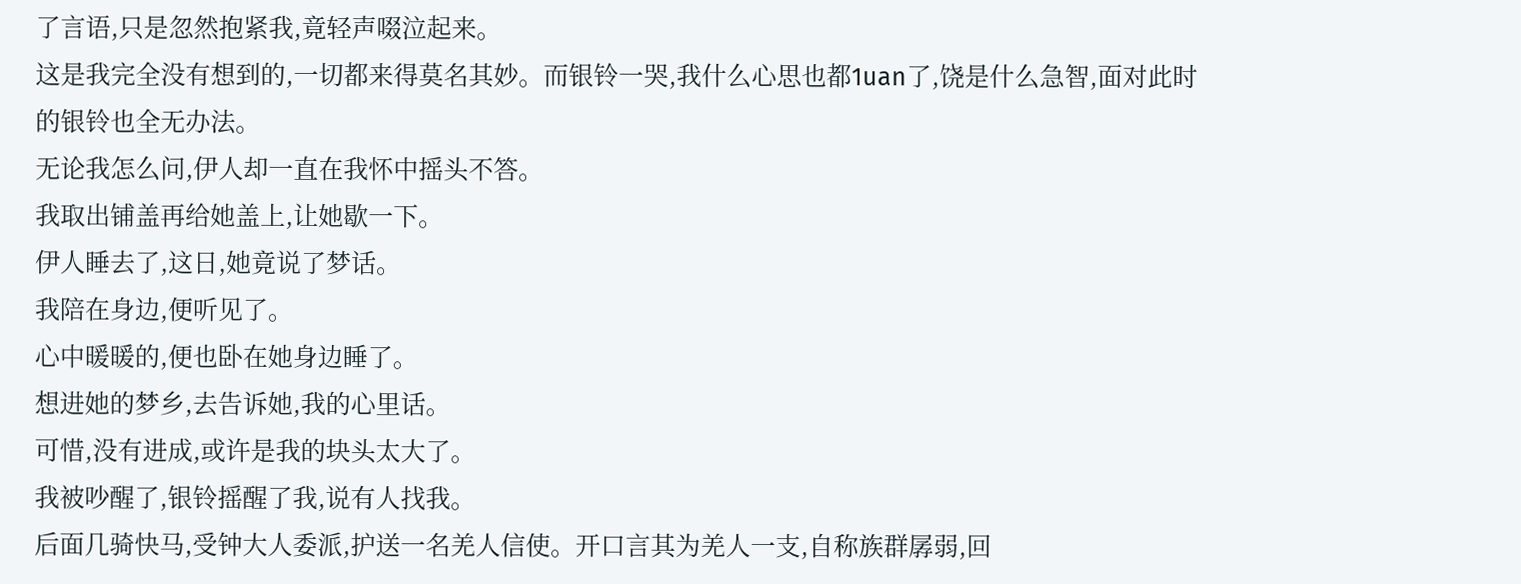了言语,只是忽然抱紧我,竟轻声啜泣起来。
这是我完全没有想到的,一切都来得莫名其妙。而银铃一哭,我什么心思也都1uan了,饶是什么急智,面对此时的银铃也全无办法。
无论我怎么问,伊人却一直在我怀中摇头不答。
我取出铺盖再给她盖上,让她歇一下。
伊人睡去了,这日,她竟说了梦话。
我陪在身边,便听见了。
心中暖暖的,便也卧在她身边睡了。
想进她的梦乡,去告诉她,我的心里话。
可惜,没有进成,或许是我的块头太大了。
我被吵醒了,银铃摇醒了我,说有人找我。
后面几骑快马,受钟大人委派,护送一名羌人信使。开口言其为羌人一支,自称族群孱弱,回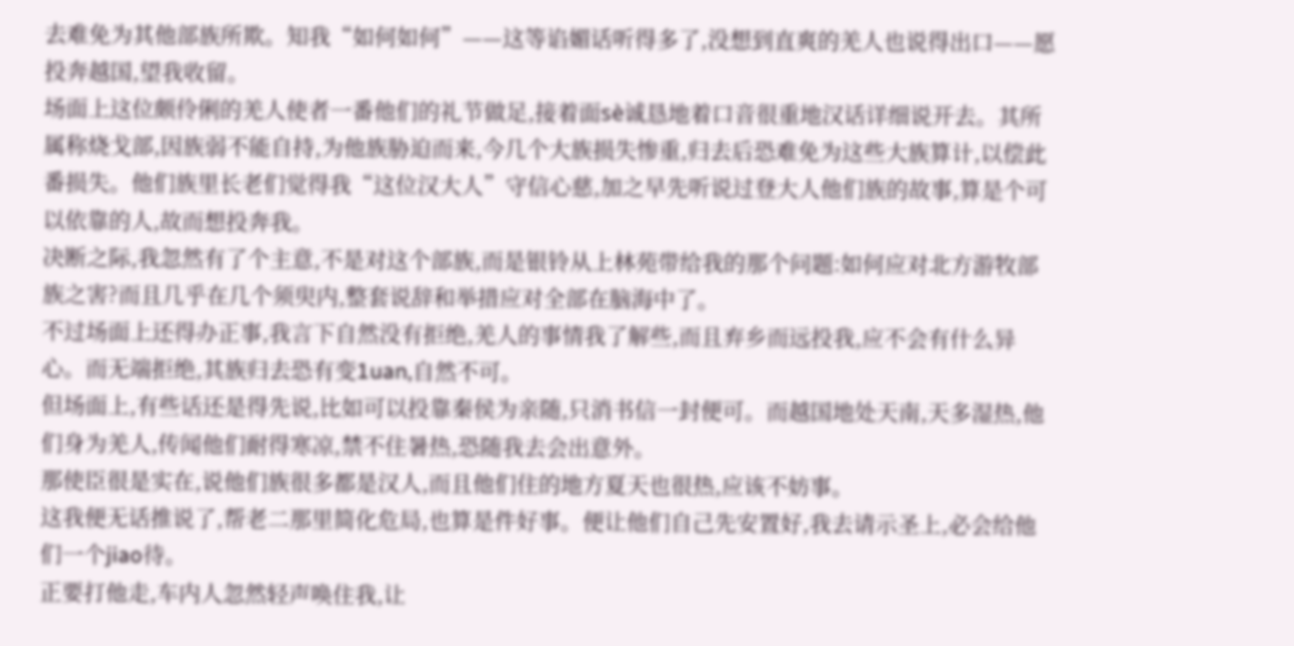去难免为其他部族所欺。知我“如何如何”——这等谄媚话听得多了,没想到直爽的羌人也说得出口——愿投奔越国,望我收留。
场面上这位颇伶俐的羌人使者一番他们的礼节做足,接着面sè诚恳地着口音很重地汉话详细说开去。其所属称烧戈部,因族弱不能自持,为他族胁迫而来,今几个大族损失惨重,归去后恐难免为这些大族算计,以偿此番损失。他们族里长老们觉得我“这位汉大人”守信心慈,加之早先听说过登大人他们族的故事,算是个可以依靠的人,故而想投奔我。
决断之际,我忽然有了个主意,不是对这个部族,而是银铃从上林苑带给我的那个问题:如何应对北方游牧部族之害?而且几乎在几个须臾内,整套说辞和举措应对全部在脑海中了。
不过场面上还得办正事,我言下自然没有拒绝,羌人的事情我了解些,而且弃乡而远投我,应不会有什么异心。而无端拒绝,其族归去恐有变1uan,自然不可。
但场面上,有些话还是得先说,比如可以投靠秦侯为亲随,只消书信一封便可。而越国地处天南,天多湿热,他们身为羌人,传闻他们耐得寒凉,禁不住暑热,恐随我去会出意外。
那使臣很是实在,说他们族很多都是汉人,而且他们住的地方夏天也很热,应该不妨事。
这我便无话推说了,帮老二那里简化危局,也算是件好事。便让他们自己先安置好,我去请示圣上,必会给他们一个jiao待。
正要打他走,车内人忽然轻声唤住我,让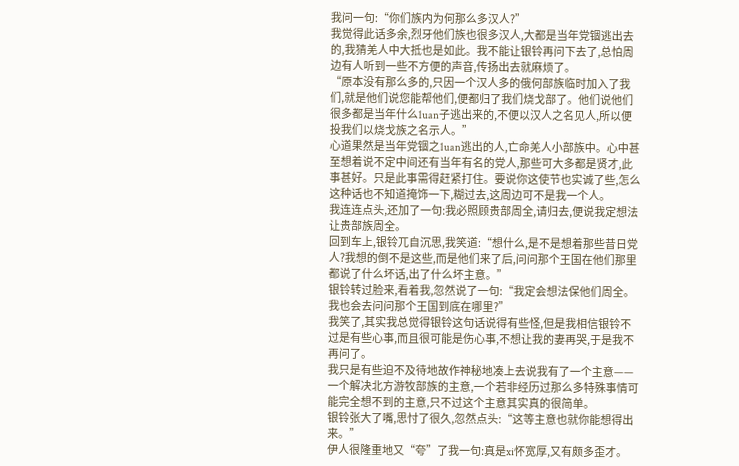我问一句:“你们族内为何那么多汉人?”
我觉得此话多余,烈牙他们族也很多汉人,大都是当年党锢逃出去的,我猜羌人中大抵也是如此。我不能让银铃再问下去了,总怕周边有人听到一些不方便的声音,传扬出去就麻烦了。
“原本没有那么多的,只因一个汉人多的俄何部族临时加入了我们,就是他们说您能帮他们,便都归了我们烧戈部了。他们说他们很多都是当年什么1uan子逃出来的,不便以汉人之名见人,所以便投我们以烧戈族之名示人。”
心道果然是当年党锢之1uan逃出的人,亡命羌人小部族中。心中甚至想着说不定中间还有当年有名的党人,那些可大多都是贤才,此事甚好。只是此事需得赶紧打住。要说你这使节也实诚了些,怎么这种话也不知道掩饰一下,糊过去,这周边可不是我一个人。
我连连点头,还加了一句:我必照顾贵部周全,请归去,便说我定想法让贵部族周全。
回到车上,银铃兀自沉思,我笑道:“想什么,是不是想着那些昔日党人?我想的倒不是这些,而是他们来了后,问问那个王国在他们那里都说了什么坏话,出了什么坏主意。”
银铃转过脸来,看着我,忽然说了一句:“我定会想法保他们周全。我也会去问问那个王国到底在哪里?”
我笑了,其实我总觉得银铃这句话说得有些怪,但是我相信银铃不过是有些心事,而且很可能是伤心事,不想让我的妻再哭,于是我不再问了。
我只是有些迫不及待地故作神秘地凑上去说我有了一个主意——一个解决北方游牧部族的主意,一个若非经历过那么多特殊事情可能完全想不到的主意,只不过这个主意其实真的很简单。
银铃张大了嘴,思忖了很久,忽然点头:“这等主意也就你能想得出来。”
伊人很隆重地又“夸”了我一句:真是xi怀宽厚,又有颇多歪才。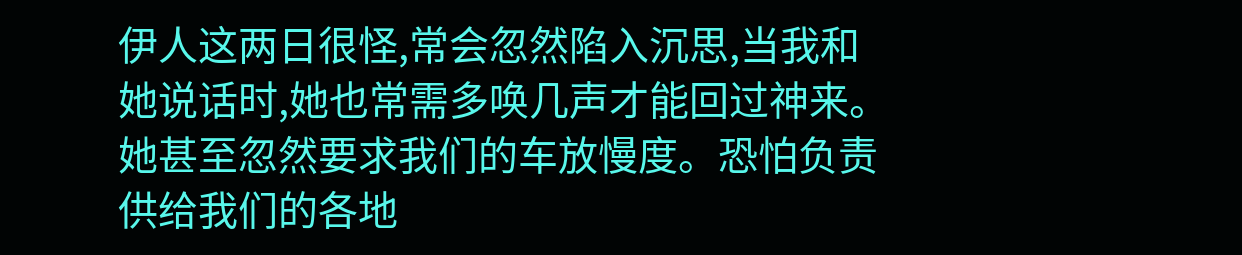伊人这两日很怪,常会忽然陷入沉思,当我和她说话时,她也常需多唤几声才能回过神来。
她甚至忽然要求我们的车放慢度。恐怕负责供给我们的各地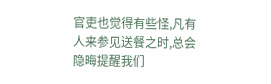官吏也觉得有些怪,凡有人来参见送餐之时,总会隐晦提醒我们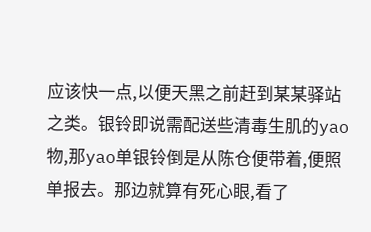应该快一点,以便天黑之前赶到某某驿站之类。银铃即说需配送些清毒生肌的yao物,那yao单银铃倒是从陈仓便带着,便照单报去。那边就算有死心眼,看了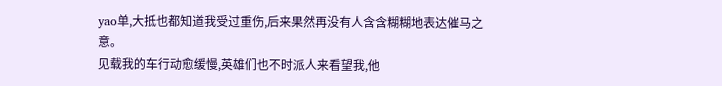yao单,大抵也都知道我受过重伤,后来果然再没有人含含糊糊地表达催马之意。
见载我的车行动愈缓慢,英雄们也不时派人来看望我,他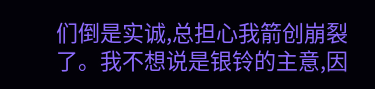们倒是实诚,总担心我箭创崩裂了。我不想说是银铃的主意,因